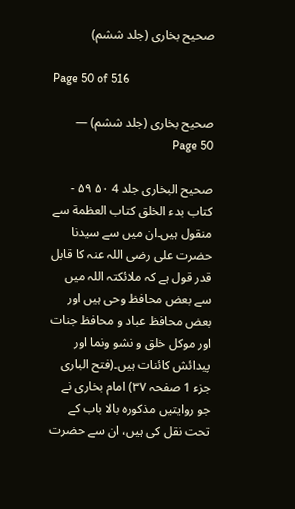صحیح بخاری (جلد ششم)

Page 50 of 516

صحیح بخاری (جلد ششم) — Page 50

صحيح البخاری جلد 4 ۵۰ ۵۹ - كتاب بدء الخلق کتاب العظمة سے منقول ہیں۔ان میں سے سیدنا حضرت علی رضی اللہ عنہ کا قابل قدر قول ہے کہ ملائکتہ اللہ میں سے بعض محافظ وحی ہیں اور بعض محافظ عباد و محافظ جنات اور موکل خلق و نشو ونما اور پیدائش کائنات ہیں۔(فتح الباری جزء 1 صفحہ ۳۷) امام بخاری نے جو روایتیں مذکورہ بالا باب کے تحت نقل کی ہیں، ان سے حضرت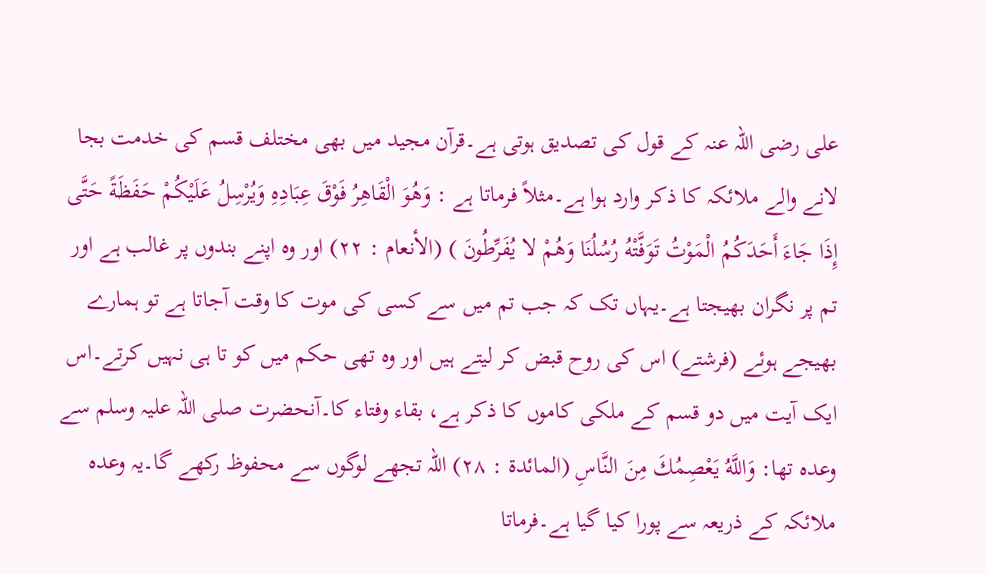علی رضی اللہ عنہ کے قول کی تصدیق ہوتی ہے۔قرآن مجید میں بھی مختلف قسم کی خدمت بجا لانے والے ملائکہ کا ذکر وارد ہوا ہے۔مثلاً فرماتا ہے : وَهُوَ الْقَاهِرُ فَوْقَ عِبَادِهِ وَيُرْسِلُ عَلَيْكُمْ حَفَظَةً حَتَّى إِذَا جَاءَ أَحَدَكُمُ الْمَوْتُ تَوَفَّتْهُ رُسُلُنَا وَهُمْ لا يُفَرِّطُونَ ) (الأنعام : ۲۲) اور وہ اپنے بندوں پر غالب ہے اور تم پر نگران بھیجتا ہے۔یہاں تک کہ جب تم میں سے کسی کی موت کا وقت آجاتا ہے تو ہمارے بھیجے ہوئے (فرشتے) اس کی روح قبض کر لیتے ہیں اور وہ تھی حکم میں کو تا ہی نہیں کرتے۔اس ایک آیت میں دو قسم کے ملکی کاموں کا ذکر ہے، بقاء وفتاء کا۔آنحضرت صلی اللہ علیہ وسلم سے وعدہ تھا: وَاللَّهُ يَعْصِمُكَ مِنَ النَّاسِ (المائدة : ۲۸) اللہ تجھے لوگوں سے محفوظ رکھے گا۔یہ وعدہ ملائکہ کے ذریعہ سے پورا کیا گیا ہے۔فرماتا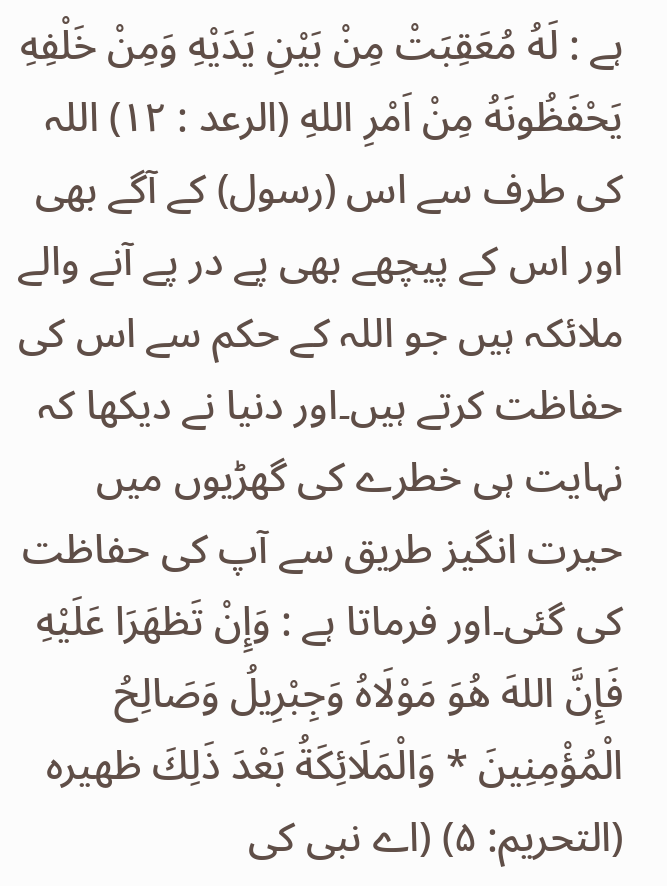ہے : لَهُ مُعَقِبَتْ مِنْ بَيْنِ يَدَيْهِ وَمِنْ خَلْفِهِ يَحْفَظُونَهُ مِنْ اَمْرِ اللهِ (الرعد : ۱۲) اللہ کی طرف سے اس (رسول) کے آگے بھی اور اس کے پیچھے بھی پے در پے آنے والے ملائکہ ہیں جو اللہ کے حکم سے اس کی حفاظت کرتے ہیں۔اور دنیا نے دیکھا کہ نہایت ہی خطرے کی گھڑیوں میں حیرت انگیز طریق سے آپ کی حفاظت کی گئی۔اور فرماتا ہے : وَإِنْ تَظهَرَا عَلَيْهِ فَإِنَّ اللهَ هُوَ مَوْلَاهُ وَجِبْرِيلُ وَصَالِحُ الْمُؤْمِنِينَ * وَالْمَلَائِكَةُ بَعْدَ ذَلِكَ ظهیره (التحریم: ۵) (اے نبی کی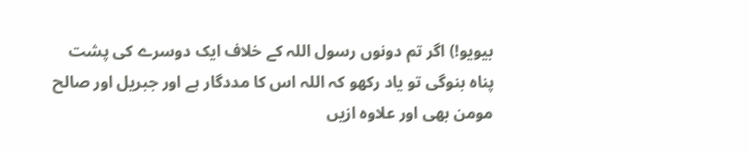بیویو!) اگر تم دونوں رسول اللہ کے خلاف ایک دوسرے کی پشت پناہ بنوگی تو یاد رکھو کہ اللہ اس کا مددگار ہے اور جبریل اور صالح مومن بھی اور علاوہ ازیں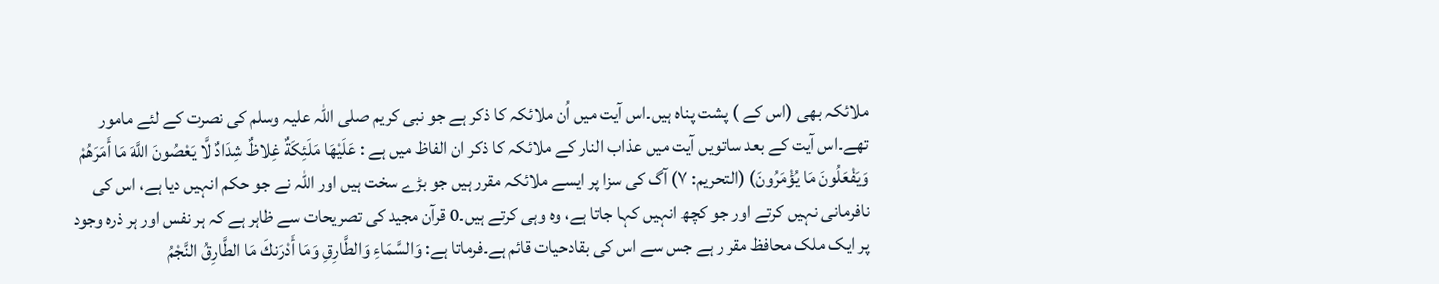ملائکہ بھی (اس کے ) پشت پناہ ہیں۔اس آیت میں اُن ملائکہ کا ذکر ہے جو نبی کریم صلی اللہ علیہ وسلم کی نصرت کے لئے مامور تھے۔اس آیت کے بعد ساتویں آیت میں عذاب النار کے ملائکہ کا ذکر ان الفاظ میں ہے : عَلَيْهَا مَلَئِكَةٌ غِلاظٌ شِدَادٌ لَّا يَعْصُونَ اللَّهَ مَا أَمَرَهُمْ وَيَفْعَلُونَ مَا يُؤْمَرُونَ) (التحریم: ۷) آگ کی سزا پر ایسے ملائکہ مقرر ہیں جو بڑے سخت ہیں اور اللہ نے جو حکم انہیں دیا ہے، اس کی نافرمانی نہیں کرتے اور جو کچھ انہیں کہا جاتا ہے، وہ وہی کرتے ہیں۔0 قرآن مجید کی تصریحات سے ظاہر ہے کہ ہر نفس اور ہر ذرہ وجود پر ایک ملک محافظ مقر ر ہے جس سے اس کی بقادحیات قائم ہے۔فرماتا ہے: وَالسَّمَاءِ وَالطَّارِقِ وَمَا أَدْرَنكَ مَا الطَّارِقُ النَّجْمُ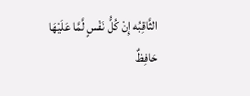الثَّاقِبُه إِنْ كُلُّ نَفْسٍ لَّمَّا عَلَيْهَا حَافِظٌ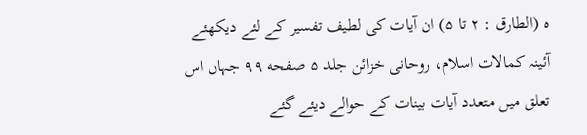ه (الطارق : ۲ تا ۵) ان آیات کی لطیف تفسیر کے لئے دیکھئے آئینہ کمالات اسلام، روحانی خزائن جلد ۵ صفحه ۹۹ جہاں اس تعلق میں متعدد آیات بینات کے حوالے دیئے گئے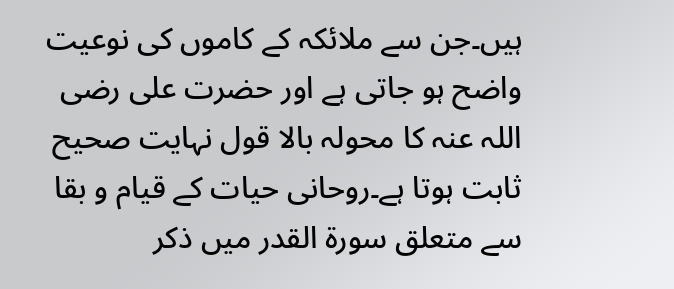ہیں۔جن سے ملائکہ کے کاموں کی نوعیت واضح ہو جاتی ہے اور حضرت علی رضی اللہ عنہ کا محولہ بالا قول نہایت صحیح ثابت ہوتا ہے۔روحانی حیات کے قیام و بقا سے متعلق سورۃ القدر میں ذکر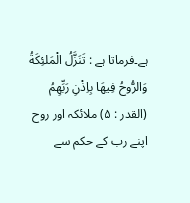ہے۔فرماتا ہے : تَنَزَّلُ الْمَلئِكَةُ وَالرُّوحُ فِيهَا بِاِذْنِ رَبِّهِمُ (القدر : ۵) ملائکہ اور روح اپنے رب کے حکم سے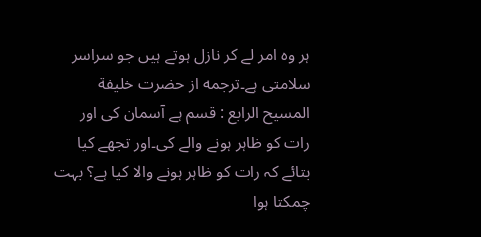ہر وہ امر لے کر نازل ہوتے ہیں جو سراسر سلامتی ہے۔ترجمه از حضرت خلیفة المسیح الرابع : قسم ہے آسمان کی اور رات کو ظاہر ہونے والے کی۔اور تجھے کیا بتائے کہ رات کو ظاہر ہونے والا کیا ہے؟ بہت چمکتا ہوا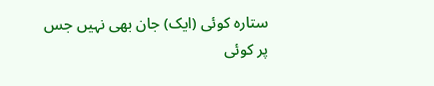ستارہ کوئی (ایک) جان بھی نہیں جس پر کوئی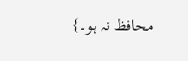محافظ نہ ہو۔}